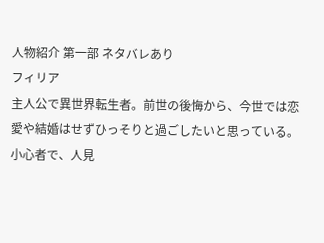人物紹介 第一部 ネタバレあり
フィリア
主人公で異世界転生者。前世の後悔から、今世では恋愛や結婚はせずひっそりと過ごしたいと思っている。小心者で、人見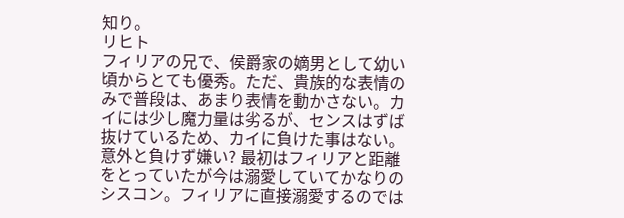知り。
リヒト
フィリアの兄で、侯爵家の嫡男として幼い頃からとても優秀。ただ、貴族的な表情のみで普段は、あまり表情を動かさない。カイには少し魔力量は劣るが、センスはずば抜けているため、カイに負けた事はない。意外と負けず嫌い? 最初はフィリアと距離をとっていたが今は溺愛していてかなりのシスコン。フィリアに直接溺愛するのでは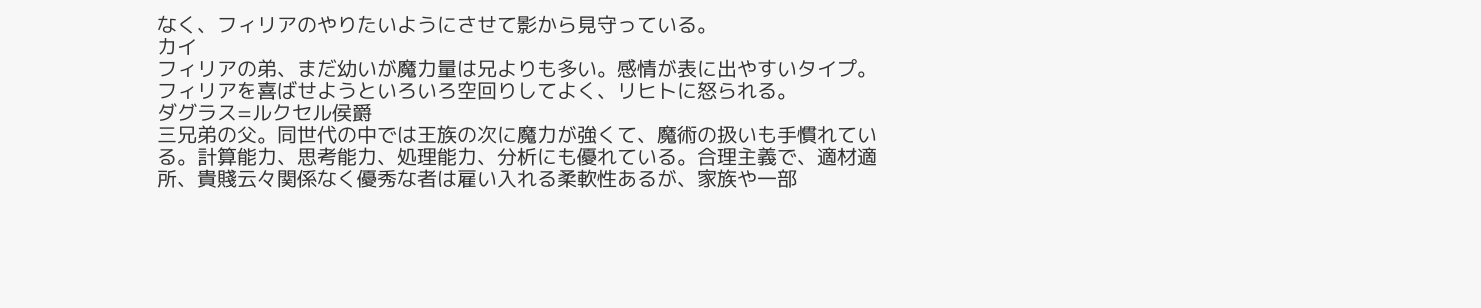なく、フィリアのやりたいようにさせて影から見守っている。
カイ
フィリアの弟、まだ幼いが魔力量は兄よりも多い。感情が表に出やすいタイプ。フィリアを喜ばせようといろいろ空回りしてよく、リヒトに怒られる。
ダグラス=ルクセル侯爵
三兄弟の父。同世代の中では王族の次に魔力が強くて、魔術の扱いも手慣れている。計算能力、思考能力、処理能力、分析にも優れている。合理主義で、適材適所、貴賤云々関係なく優秀な者は雇い入れる柔軟性あるが、家族や一部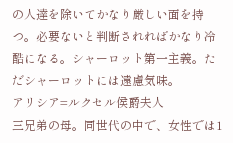の人達を除いてかなり厳しい面を持つ。必要ないと判断されればかなり冷酷になる。シャーロット第一主義。ただシャーロットには遠慮気味。
アリシア=ルクセル侯爵夫人
三兄弟の母。同世代の中で、女性では1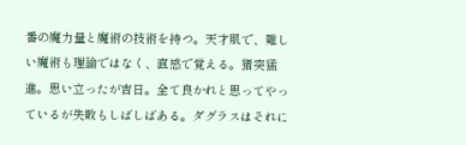番の魔力量と魔術の技術を持つ。天才肌で、難しい魔術も理論ではなく、直感で覚える。猪突猛進。思い立ったが吉日。全て良かれと思ってやっているが失敗もしばしばある。ダグラスはそれに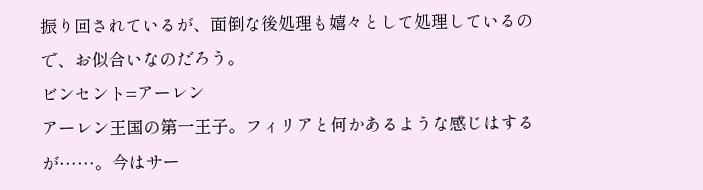振り回されているが、面倒な後処理も嬉々として処理しているので、お似合いなのだろう。
ビンセント=アーレン
アーレン王国の第一王子。フィリアと何かあるような感じはするが……。今はサー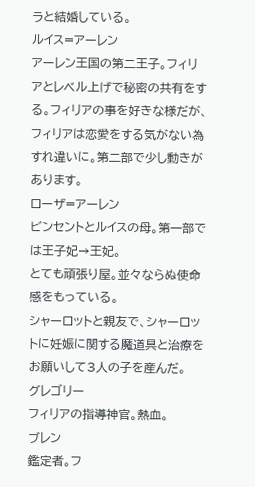ラと結婚している。
ルイス=アーレン
アーレン王国の第二王子。フィリアとレベル上げで秘密の共有をする。フィリアの事を好きな様だが、フィリアは恋愛をする気がない為すれ違いに。第二部で少し動きがあります。
ローザ=アーレン
ビンセントとルイスの母。第一部では王子妃→王妃。
とても頑張り屋。並々ならぬ使命感をもっている。
シャーロットと親友で、シャーロットに妊娠に関する魔道具と治療をお願いして3人の子を産んだ。
グレゴリー
フィリアの指導神官。熱血。
ブレン
鑑定者。フ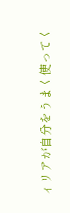ィリアが自分をうまく使ってく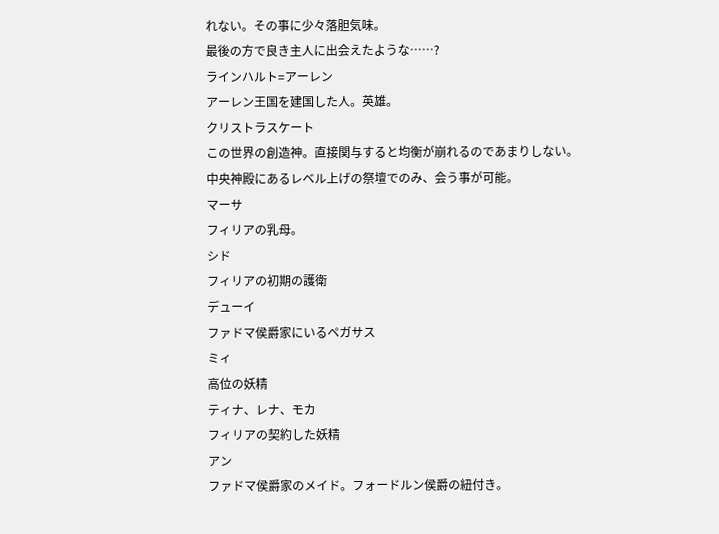れない。その事に少々落胆気味。
最後の方で良き主人に出会えたような……?
ラインハルト=アーレン
アーレン王国を建国した人。英雄。
クリストラスケート
この世界の創造神。直接関与すると均衡が崩れるのであまりしない。
中央神殿にあるレベル上げの祭壇でのみ、会う事が可能。
マーサ
フィリアの乳母。
シド
フィリアの初期の護衛
デューイ
ファドマ侯爵家にいるペガサス
ミィ
高位の妖精
ティナ、レナ、モカ
フィリアの契約した妖精
アン
ファドマ侯爵家のメイド。フォードルン侯爵の紐付き。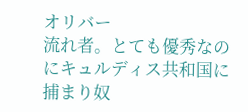オリバー
流れ者。とても優秀なのにキュルディス共和国に捕まり奴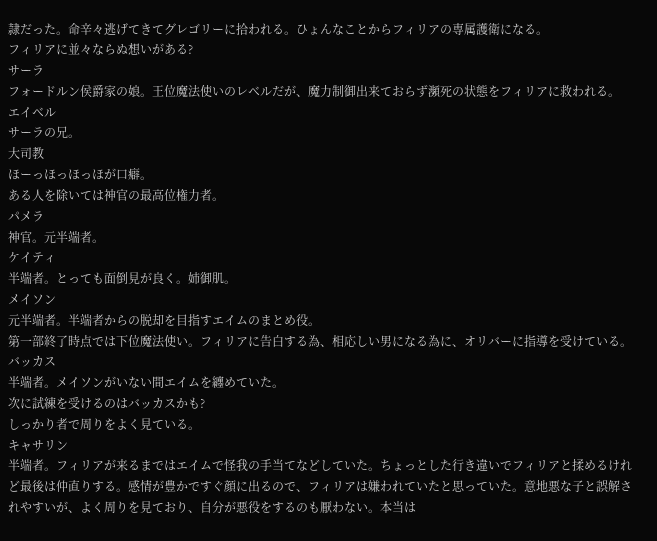隷だった。命辛々逃げてきてグレゴリーに拾われる。ひょんなことからフィリアの専属護衛になる。
フィリアに並々ならぬ想いがある?
サーラ
フォードルン侯爵家の娘。王位魔法使いのレベルだが、魔力制御出来ておらず瀕死の状態をフィリアに救われる。
エイベル
サーラの兄。
大司教
ほーっほっほっほが口癖。
ある人を除いては神官の最高位権力者。
パメラ
神官。元半端者。
ケイティ
半端者。とっても面倒見が良く。姉御肌。
メイソン
元半端者。半端者からの脱却を目指すエイムのまとめ役。
第一部終了時点では下位魔法使い。フィリアに告白する為、相応しい男になる為に、オリバーに指導を受けている。
バッカス
半端者。メイソンがいない間エイムを纏めていた。
次に試練を受けるのはバッカスかも?
しっかり者で周りをよく見ている。
キャサリン
半端者。フィリアが来るまではエイムで怪我の手当てなどしていた。ちょっとした行き違いでフィリアと揉めるけれど最後は仲直りする。感情が豊かですぐ顔に出るので、フィリアは嫌われていたと思っていた。意地悪な子と誤解されやすいが、よく周りを見ており、自分が悪役をするのも厭わない。本当は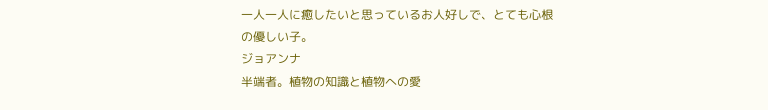一人一人に癒したいと思っているお人好しで、とても心根の優しい子。
ジョアンナ
半端者。植物の知識と植物への愛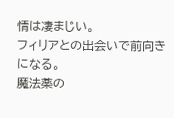情は凄まじい。
フィリアとの出会いで前向きになる。
魔法薬の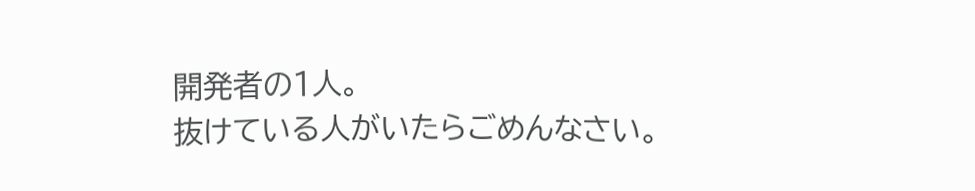開発者の1人。
抜けている人がいたらごめんなさい。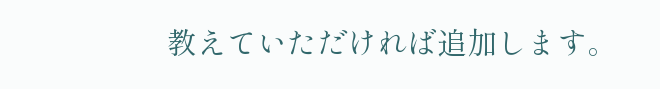教えていただければ追加します。